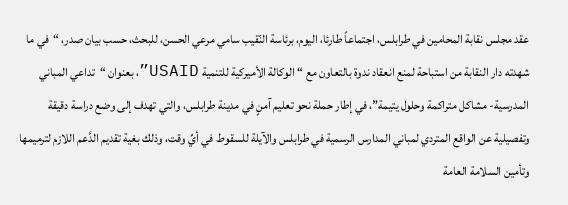عقد مجلس نقابة المحامين في طرابلس، اجتماعاً طارئا، اليوم، برئاسة النّقيب سامي مرعي الحسن، للبحث، حسب بيان صدر، “في ما شهدته دار النقابة من استباحة لمنع انعقاد ندوة بالتعاون مع “الوكالة الأميركية للتنمية USAID”، بعنوان “تداعي المباني المدرسية- مشاكل متراكمة وحلول يتيمة”، في إطار حملة نحو تعليم آمنٍ في مدينة طرابلس، والتي تهدف إلى وضع دراسة دقيقة وتفصيلية عن الواقع المتردي لمباني المدارس الرسمية في طرابلس والآيلة للسقوط في أيِّ وقت، وذلك بغية تقديم الدَّعم اللازم لترميمها وتأمين السلامة العامة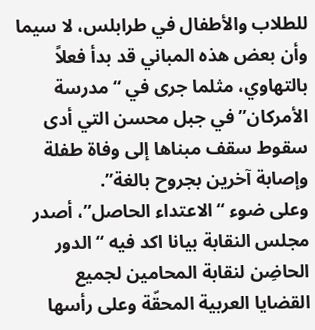للطلاب والأطفال في طرابلس، لا سيما وأن بعض هذه المباني قد بدأ فعلاً بالتهاوي، مثلما جرى في “مدرسة الأمركان” في جبل محسن التي أدى سقوط سقف مبناها إلى وفاة طفلة وإصابة آخرين بجروح بالغة”.
وعلى ضوء “الاعتداء الحاصل”، أصدر مجلس النقابة بيانا اكد فيه “الدور الحاضِن لنقابة المحامين لجميع القضايا العربية المحقّة وعلى رأسها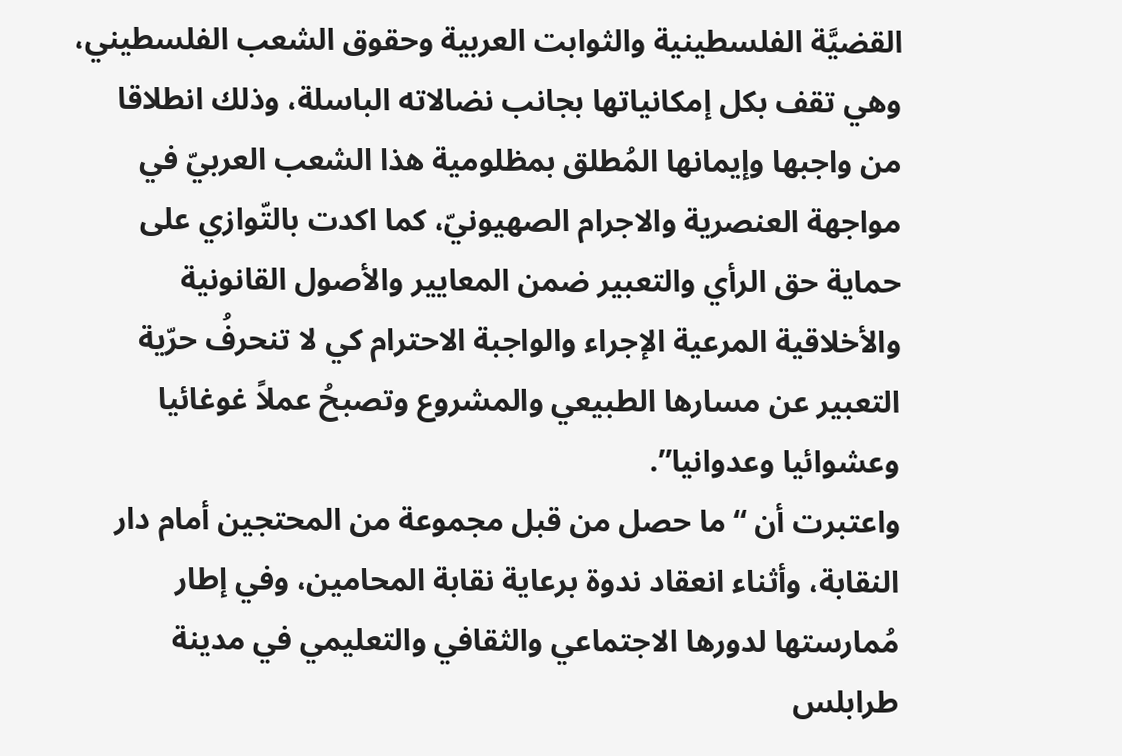القضيَّة الفلسطينية والثوابت العربية وحقوق الشعب الفلسطيني، وهي تقف بكل إمكانياتها بجانب نضالاته الباسلة، وذلك انطلاقا من واجبها وإيمانها المُطلق بمظلومية هذا الشعب العربيّ في مواجهة العنصرية والاجرام الصهيونيّ، كما اكدت بالتّوازي على حماية حق الرأي والتعبير ضمن المعايير والأصول القانونية والأخلاقية المرعية الإجراء والواجبة الاحترام كي لا تنحرفُ حرّية التعبير عن مسارها الطبيعي والمشروع وتصبحُ عملاً غوغائيا وعشوائيا وعدوانيا”.
واعتبرت أن “ما حصل من قبل مجموعة من المحتجين أمام دار النقابة، وأثناء انعقاد ندوة برعاية نقابة المحامين، وفي إطار مُمارستها لدورها الاجتماعي والثقافي والتعليمي في مدينة طرابلس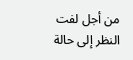من أجل لفت النظر إلى حالة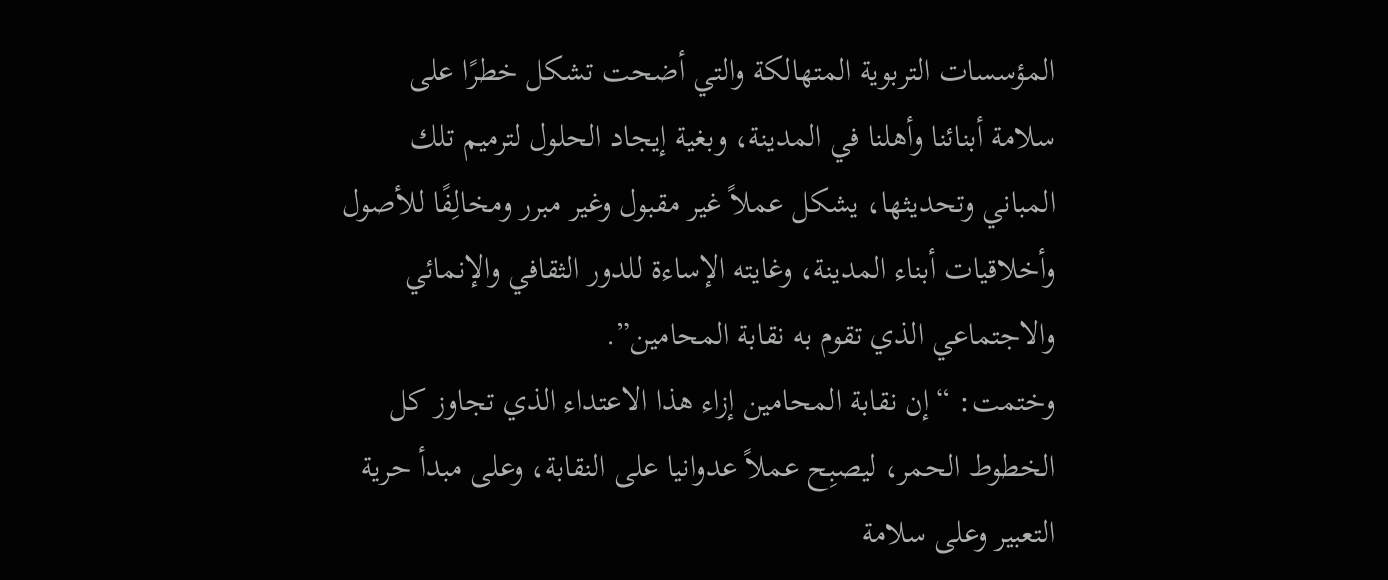المؤسسات التربوية المتهالكة والتي أضحت تشكل خطرًا على سلامة أبنائنا وأهلنا في المدينة، وبغية إيجاد الحلول لترميم تلك المباني وتحديثها، يشكل عملاً غير مقبول وغير مبرر ومخالِفًا للأصول وأخلاقيات أبناء المدينة، وغايته الإساءة للدور الثقافي والإنمائي والاجتماعي الذي تقوم به نقابة المحامين”.
وختمت: “إن نقابة المحامين إزاء هذا الاعتداء الذي تجاوز كل الخطوط الحمر، ليصبِح عملاً عدوانيا على النقابة، وعلى مبدأ حرية التعبير وعلى سلامة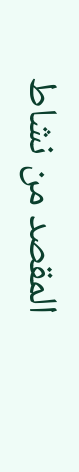المقصد من نشاط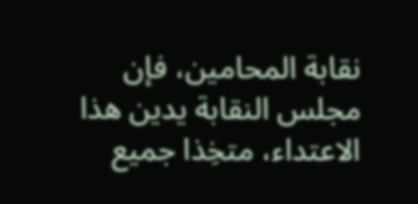نقابة المحامين، فإن مجلس النقابة يدين هذا الاعتداء، متخِذا جميع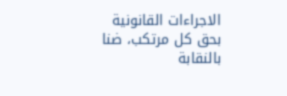الاجراءات القانونية بحق كل مرتكب، ضنا بالنقابة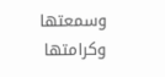وسمعتها وكرامتها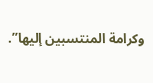وكرامة المنتسبين إليها”.